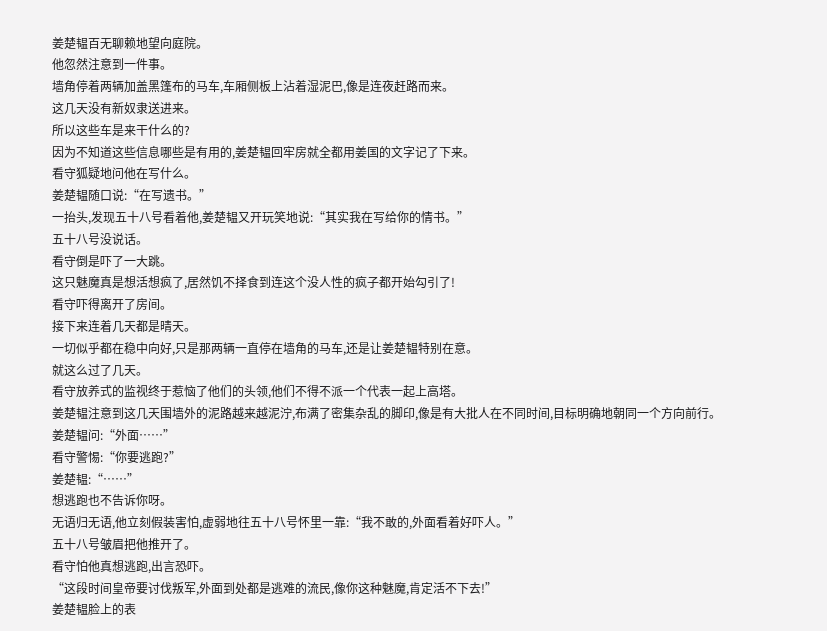姜楚韫百无聊赖地望向庭院。
他忽然注意到一件事。
墙角停着两辆加盖黑篷布的马车,车厢侧板上沾着湿泥巴,像是连夜赶路而来。
这几天没有新奴隶送进来。
所以这些车是来干什么的?
因为不知道这些信息哪些是有用的,姜楚韫回牢房就全都用姜国的文字记了下来。
看守狐疑地问他在写什么。
姜楚韫随口说:“在写遗书。”
一抬头,发现五十八号看着他,姜楚韫又开玩笑地说:“其实我在写给你的情书。”
五十八号没说话。
看守倒是吓了一大跳。
这只魅魔真是想活想疯了,居然饥不择食到连这个没人性的疯子都开始勾引了!
看守吓得离开了房间。
接下来连着几天都是晴天。
一切似乎都在稳中向好,只是那两辆一直停在墙角的马车,还是让姜楚韫特别在意。
就这么过了几天。
看守放养式的监视终于惹恼了他们的头领,他们不得不派一个代表一起上高塔。
姜楚韫注意到这几天围墙外的泥路越来越泥泞,布满了密集杂乱的脚印,像是有大批人在不同时间,目标明确地朝同一个方向前行。
姜楚韫问:“外面……”
看守警惕:“你要逃跑?”
姜楚韫:“……”
想逃跑也不告诉你呀。
无语归无语,他立刻假装害怕,虚弱地往五十八号怀里一靠:“我不敢的,外面看着好吓人。”
五十八号皱眉把他推开了。
看守怕他真想逃跑,出言恐吓。
“这段时间皇帝要讨伐叛军,外面到处都是逃难的流民,像你这种魅魔,肯定活不下去!”
姜楚韫脸上的表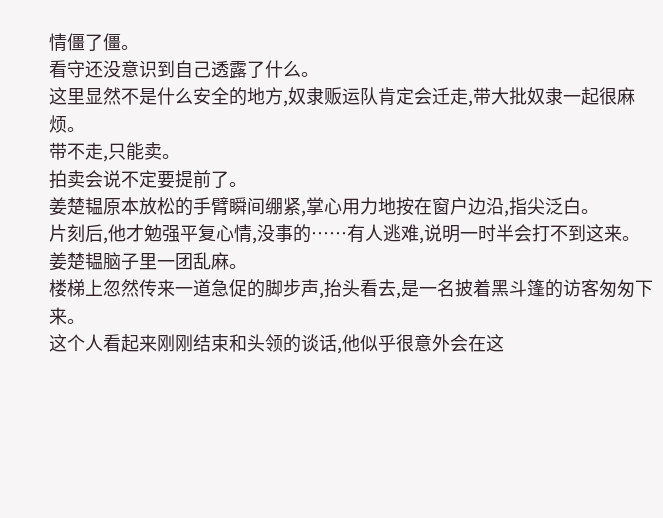情僵了僵。
看守还没意识到自己透露了什么。
这里显然不是什么安全的地方,奴隶贩运队肯定会迁走,带大批奴隶一起很麻烦。
带不走,只能卖。
拍卖会说不定要提前了。
姜楚韫原本放松的手臂瞬间绷紧,掌心用力地按在窗户边沿,指尖泛白。
片刻后,他才勉强平复心情,没事的……有人逃难,说明一时半会打不到这来。
姜楚韫脑子里一团乱麻。
楼梯上忽然传来一道急促的脚步声,抬头看去,是一名披着黑斗篷的访客匆匆下来。
这个人看起来刚刚结束和头领的谈话,他似乎很意外会在这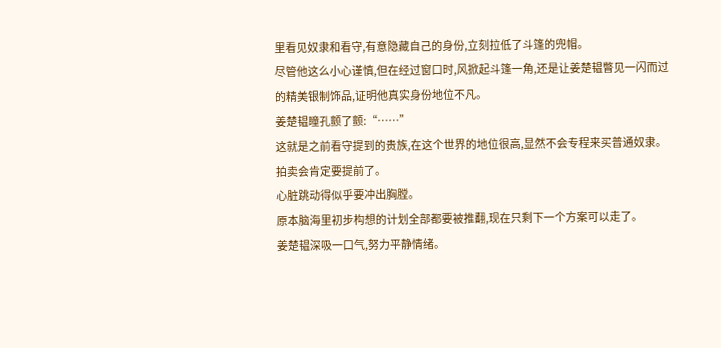里看见奴隶和看守,有意隐藏自己的身份,立刻拉低了斗篷的兜帽。
尽管他这么小心谨慎,但在经过窗口时,风掀起斗篷一角,还是让姜楚韫瞥见一闪而过的精美银制饰品,证明他真实身份地位不凡。
姜楚韫瞳孔颤了颤:“……”
这就是之前看守提到的贵族,在这个世界的地位很高,显然不会专程来买普通奴隶。
拍卖会肯定要提前了。
心脏跳动得似乎要冲出胸膛。
原本脑海里初步构想的计划全部都要被推翻,现在只剩下一个方案可以走了。
姜楚韫深吸一口气,努力平静情绪。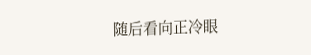随后看向正冷眼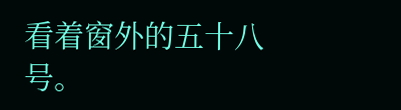看着窗外的五十八号。